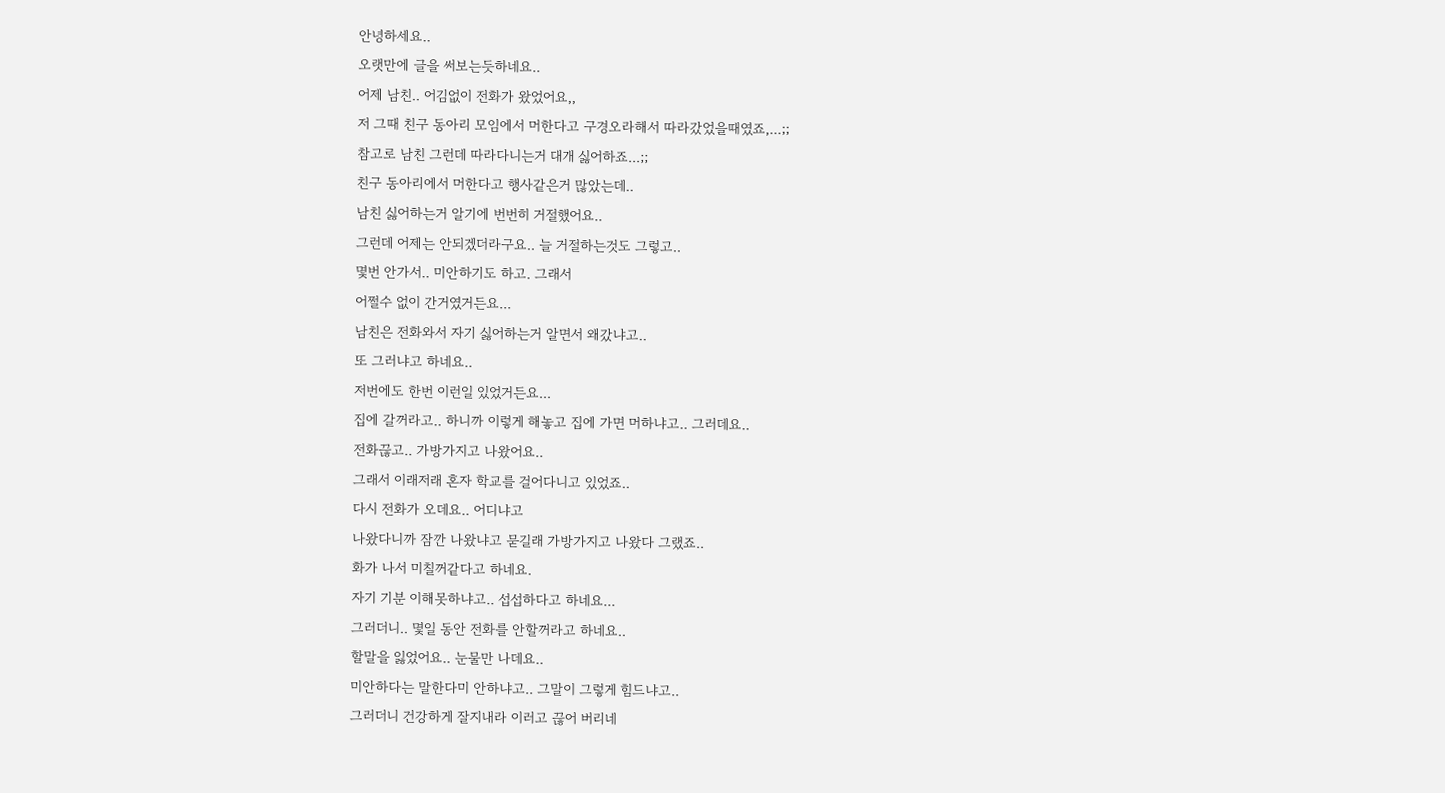안녕하세요..
오랫만에 글을 써보는듯하네요..
어제 남친.. 어김없이 전화가 왔었어요,,
저 그때 친구 동아리 모임에서 머한다고 구경오라해서 따라갔었을때였죠,...;;
참고로 남친 그런데 따라다니는거 대개 싫어하죠...;;
친구 동아리에서 머한다고 행사같은거 많았는데..
남친 싫어하는거 알기에 번번히 거절했어요..
그런데 어제는 안되겠더라구요.. 늘 거절하는것도 그렇고..
몇번 안가서.. 미안하기도 하고. 그래서
어쩔수 없이 간거였거든요...
남친은 전화와서 자기 싫어하는거 알면서 왜갔냐고..
또 그러냐고 하네요..
저번에도 한번 이런일 있었거든요...
집에 갈꺼라고.. 하니까 이렇게 해놓고 집에 가면 머하냐고.. 그러데요..
전화끊고.. 가방가지고 나왔어요..
그래서 이래저래 혼자 학교를 걸어다니고 있었죠..
다시 전화가 오데요.. 어디냐고
나왔다니까 잠깐 나왔냐고 묻길래 가방가지고 나왔다 그랬죠..
화가 나서 미칠꺼같다고 하네요.
자기 기분 이해못하냐고.. 섭섭하다고 하네요...
그러더니.. 몇일 동안 전화를 안할꺼라고 하네요..
할말을 잃었어요.. 눈물만 나데요..
미안하다는 말한다미 안하냐고.. 그말이 그렇게 힘드냐고..
그러더니 건강하게 잘지내라 이러고 끊어 버리네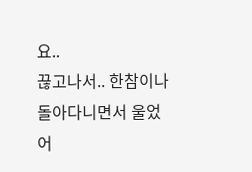요..
끊고나서.. 한참이나 돌아다니면서 울었어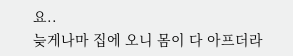요..
늦게나마 집에 오니 몸이 다 아프더라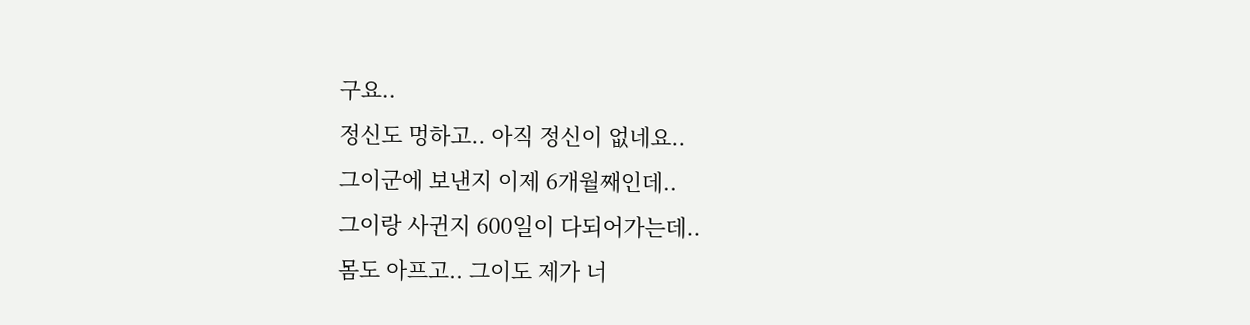구요..
정신도 멍하고.. 아직 정신이 없네요..
그이군에 보낸지 이제 6개월째인데..
그이랑 사귄지 600일이 다되어가는데..
몸도 아프고.. 그이도 제가 너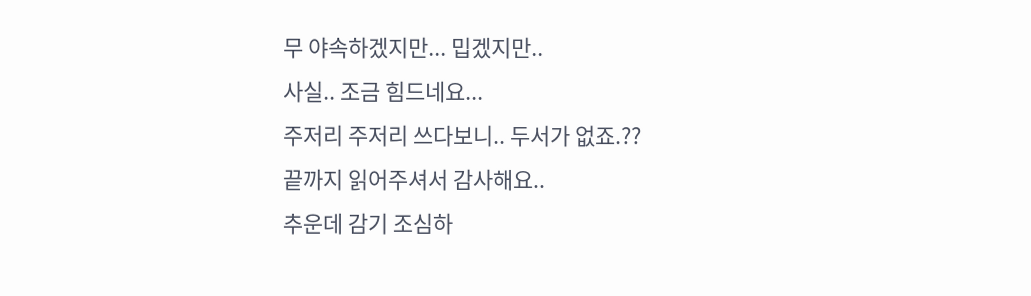무 야속하겠지만... 밉겠지만..
사실.. 조금 힘드네요...
주저리 주저리 쓰다보니.. 두서가 없죠.??
끝까지 읽어주셔서 감사해요..
추운데 감기 조심하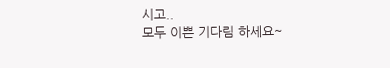시고..
모두 이쁜 기다림 하세요~